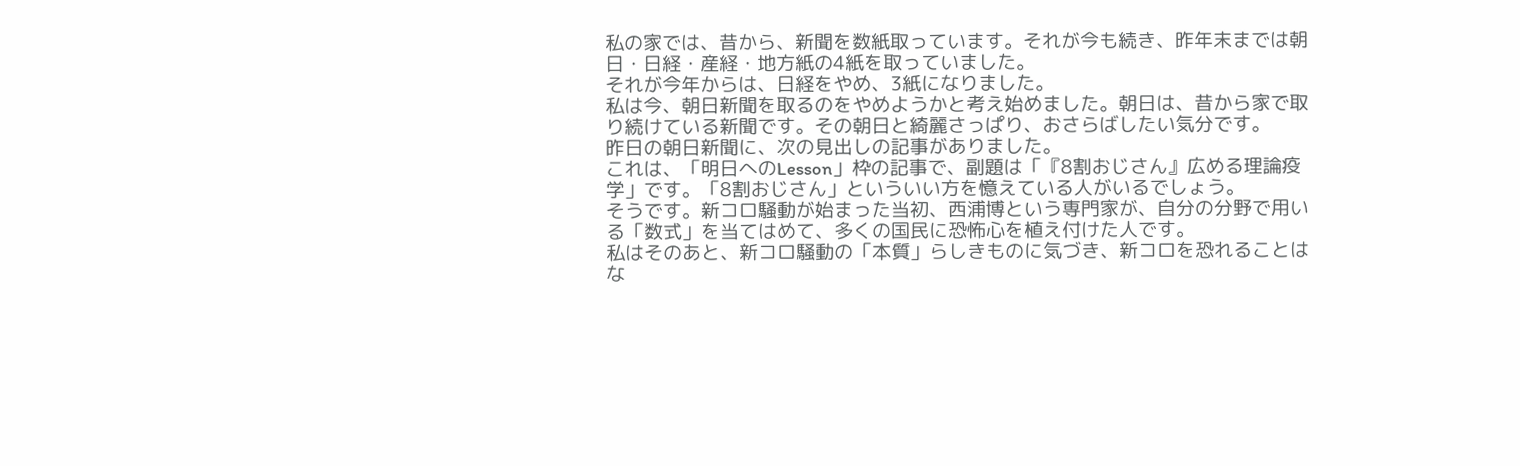私の家では、昔から、新聞を数紙取っています。それが今も続き、昨年末までは朝日・日経・産経・地方紙の4紙を取っていました。
それが今年からは、日経をやめ、3紙になりました。
私は今、朝日新聞を取るのをやめようかと考え始めました。朝日は、昔から家で取り続けている新聞です。その朝日と綺麗さっぱり、おさらばしたい気分です。
昨日の朝日新聞に、次の見出しの記事がありました。
これは、「明日へのLesson」枠の記事で、副題は「『8割おじさん』広める理論疫学」です。「8割おじさん」といういい方を憶えている人がいるでしょう。
そうです。新コロ騒動が始まった当初、西浦博という専門家が、自分の分野で用いる「数式」を当てはめて、多くの国民に恐怖心を植え付けた人です。
私はそのあと、新コロ騒動の「本質」らしきものに気づき、新コロを恐れることはな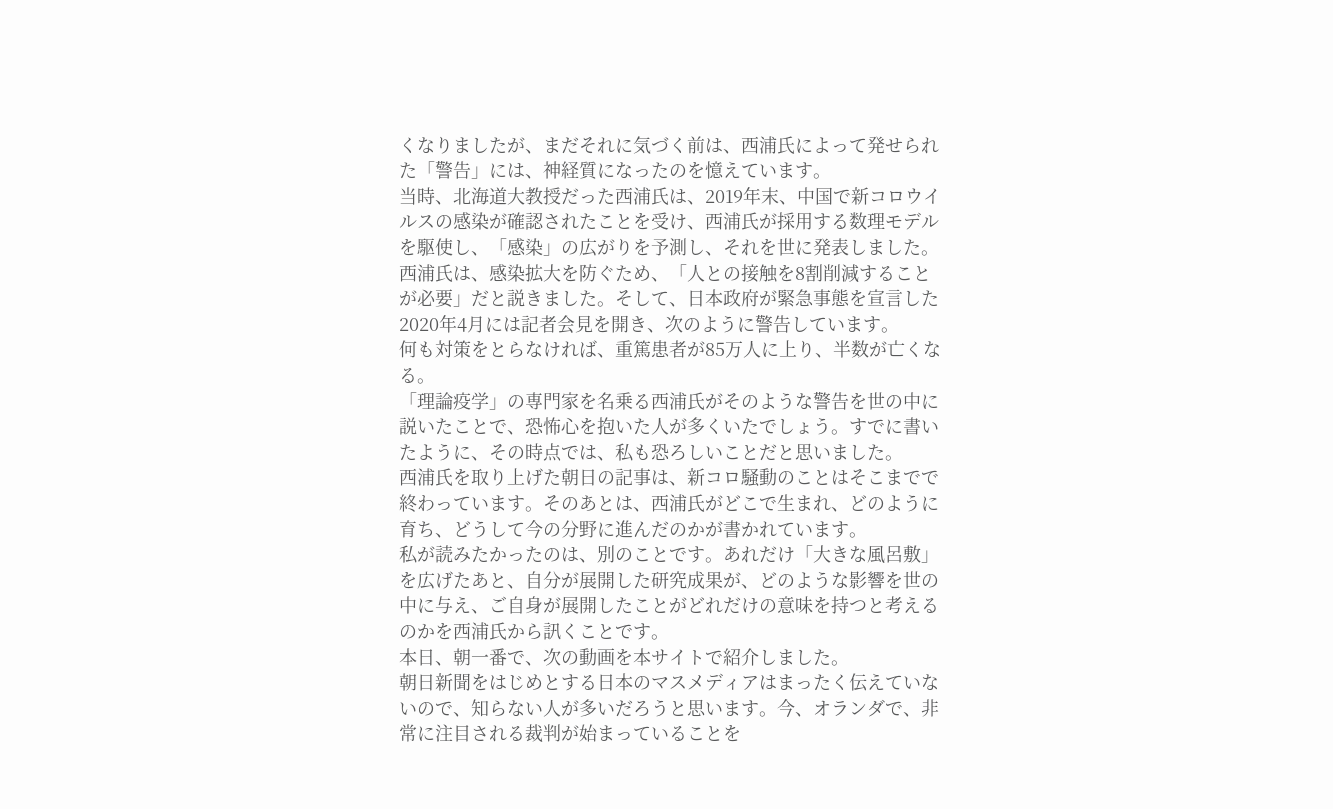くなりましたが、まだそれに気づく前は、西浦氏によって発せられた「警告」には、神経質になったのを憶えています。
当時、北海道大教授だった西浦氏は、2019年末、中国で新コロウイルスの感染が確認されたことを受け、西浦氏が採用する数理モデルを駆使し、「感染」の広がりを予測し、それを世に発表しました。
西浦氏は、感染拡大を防ぐため、「人との接触を8割削減することが必要」だと説きました。そして、日本政府が緊急事態を宣言した2020年4月には記者会見を開き、次のように警告しています。
何も対策をとらなければ、重篤患者が85万人に上り、半数が亡くなる。
「理論疫学」の専門家を名乗る西浦氏がそのような警告を世の中に説いたことで、恐怖心を抱いた人が多くいたでしょう。すでに書いたように、その時点では、私も恐ろしいことだと思いました。
西浦氏を取り上げた朝日の記事は、新コロ騒動のことはそこまでで終わっています。そのあとは、西浦氏がどこで生まれ、どのように育ち、どうして今の分野に進んだのかが書かれています。
私が読みたかったのは、別のことです。あれだけ「大きな風呂敷」を広げたあと、自分が展開した研究成果が、どのような影響を世の中に与え、ご自身が展開したことがどれだけの意味を持つと考えるのかを西浦氏から訊くことです。
本日、朝一番で、次の動画を本サイトで紹介しました。
朝日新聞をはじめとする日本のマスメディアはまったく伝えていないので、知らない人が多いだろうと思います。今、オランダで、非常に注目される裁判が始まっていることを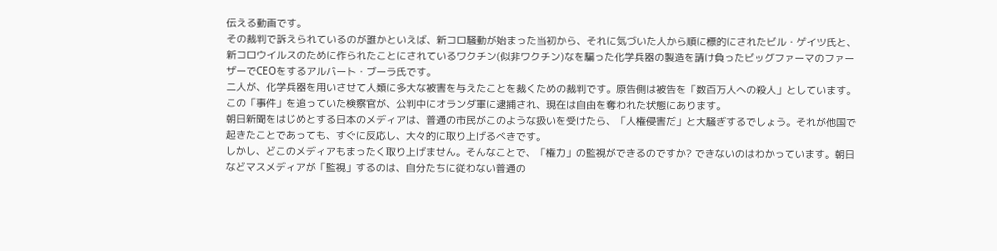伝える動画です。
その裁判で訴えられているのが誰かといえば、新コロ騒動が始まった当初から、それに気づいた人から順に標的にされたビル・ゲイツ氏と、新コロウイルスのために作られたことにされているワクチン(似非ワクチン)なを騙った化学兵器の製造を請け負ったビッグファーマのファーザーでCEOをするアルバート・ブーラ氏です。
二人が、化学兵器を用いさせて人類に多大な被害を与えたことを裁くための裁判です。原告側は被告を「数百万人への殺人」としています。
この「事件」を追っていた検察官が、公判中にオランダ軍に逮捕され、現在は自由を奪われた状態にあります。
朝日新聞をはじめとする日本のメディアは、普通の市民がこのような扱いを受けたら、「人権侵害だ」と大騒ぎするでしょう。それが他国で起きたことであっても、すぐに反応し、大々的に取り上げるべきです。
しかし、どこのメディアもまったく取り上げません。そんなことで、「権力」の監視ができるのですか? できないのはわかっています。朝日などマスメディアが「監視」するのは、自分たちに従わない普通の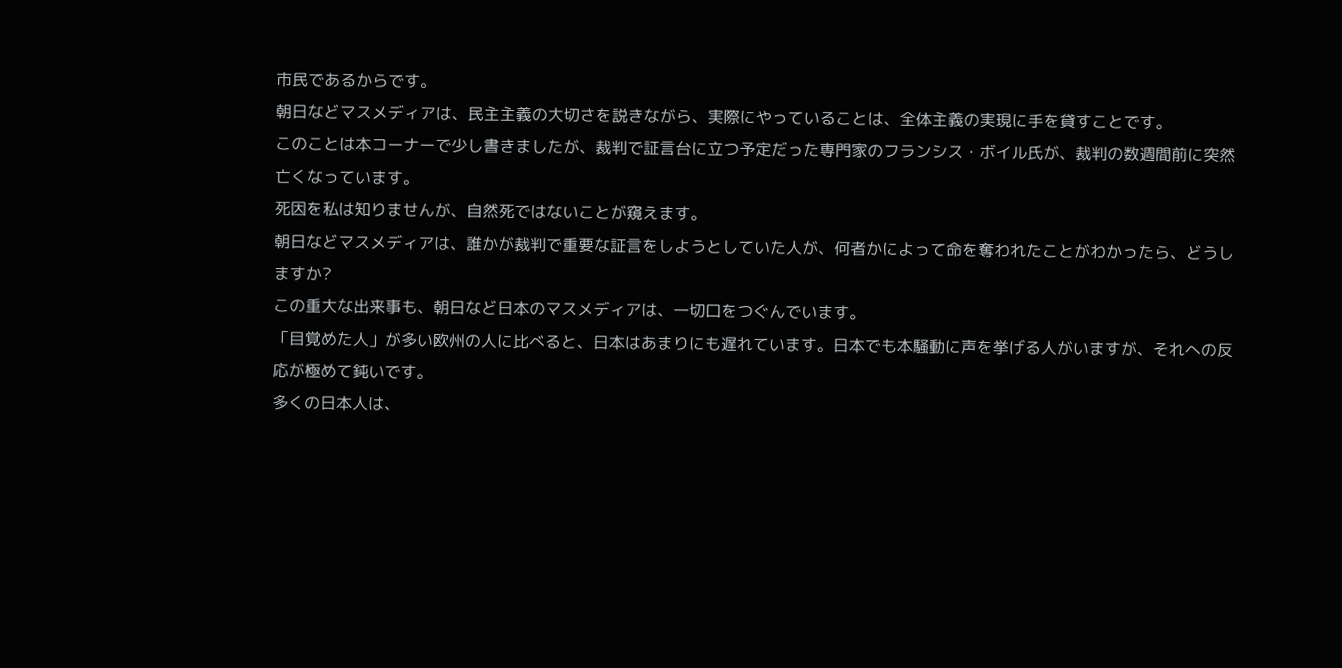市民であるからです。
朝日などマスメディアは、民主主義の大切さを説きながら、実際にやっていることは、全体主義の実現に手を貸すことです。
このことは本コーナーで少し書きましたが、裁判で証言台に立つ予定だった専門家のフランシス・ボイル氏が、裁判の数週間前に突然亡くなっています。
死因を私は知りませんが、自然死ではないことが窺えます。
朝日などマスメディアは、誰かが裁判で重要な証言をしようとしていた人が、何者かによって命を奪われたことがわかったら、どうしますか?
この重大な出来事も、朝日など日本のマスメディアは、一切口をつぐんでいます。
「目覚めた人」が多い欧州の人に比べると、日本はあまりにも遅れています。日本でも本騒動に声を挙げる人がいますが、それへの反応が極めて鈍いです。
多くの日本人は、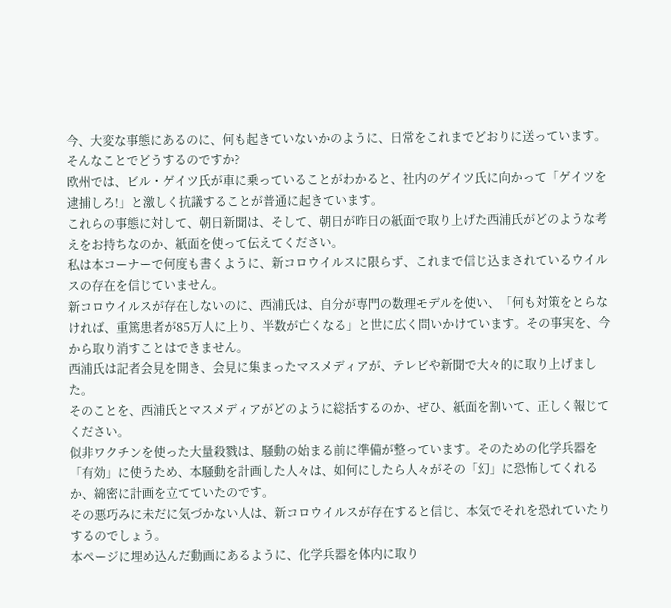今、大変な事態にあるのに、何も起きていないかのように、日常をこれまでどおりに送っています。そんなことでどうするのですか?
欧州では、ビル・ゲイツ氏が車に乗っていることがわかると、社内のゲイツ氏に向かって「ゲイツを逮捕しろ!」と激しく抗議することが普通に起きています。
これらの事態に対して、朝日新聞は、そして、朝日が昨日の紙面で取り上げた西浦氏がどのような考えをお持ちなのか、紙面を使って伝えてください。
私は本コーナーで何度も書くように、新コロウイルスに限らず、これまで信じ込まされているウイルスの存在を信じていません。
新コロウイルスが存在しないのに、西浦氏は、自分が専門の数理モデルを使い、「何も対策をとらなければ、重篤患者が85万人に上り、半数が亡くなる」と世に広く問いかけています。その事実を、今から取り消すことはできません。
西浦氏は記者会見を開き、会見に集まったマスメディアが、テレビや新聞で大々的に取り上げました。
そのことを、西浦氏とマスメディアがどのように総括するのか、ぜひ、紙面を割いて、正しく報じてください。
似非ワクチンを使った大量殺戮は、騒動の始まる前に準備が整っています。そのための化学兵器を「有効」に使うため、本騒動を計画した人々は、如何にしたら人々がその「幻」に恐怖してくれるか、綿密に計画を立てていたのです。
その悪巧みに未だに気づかない人は、新コロウイルスが存在すると信じ、本気でそれを恐れていたりするのでしょう。
本ページに埋め込んだ動画にあるように、化学兵器を体内に取り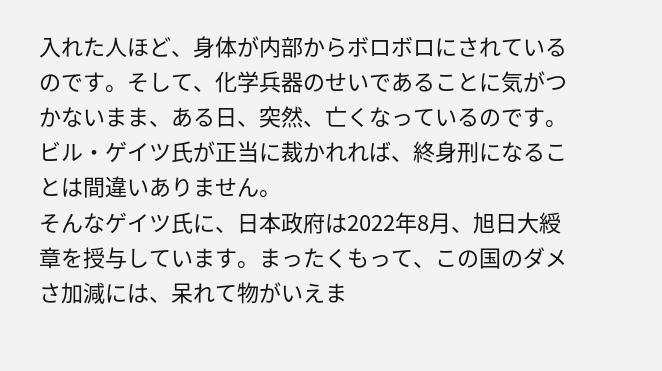入れた人ほど、身体が内部からボロボロにされているのです。そして、化学兵器のせいであることに気がつかないまま、ある日、突然、亡くなっているのです。
ビル・ゲイツ氏が正当に裁かれれば、終身刑になることは間違いありません。
そんなゲイツ氏に、日本政府は2022年8月、旭日大綬章を授与しています。まったくもって、この国のダメさ加減には、呆れて物がいえま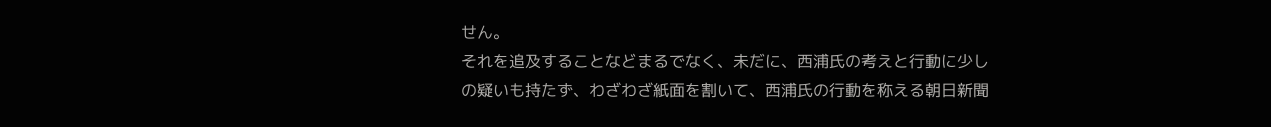せん。
それを追及することなどまるでなく、未だに、西浦氏の考えと行動に少しの疑いも持たず、わざわざ紙面を割いて、西浦氏の行動を称える朝日新聞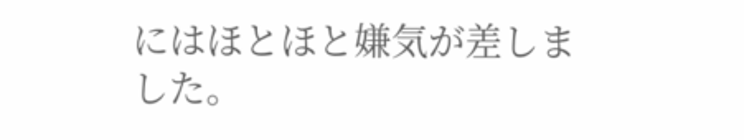にはほとほと嫌気が差しました。